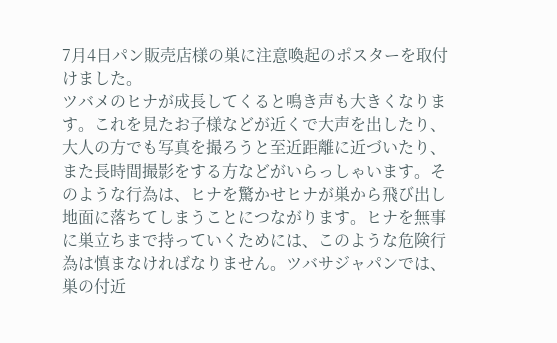7月4日パン販売店様の巣に注意喚起のポスターを取付けました。
ツバメのヒナが成長してくると鳴き声も大きくなります。これを見たお子様などが近くで大声を出したり、大人の方でも写真を撮ろうと至近距離に近づいたり、また長時間撮影をする方などがいらっしゃいます。そのような行為は、ヒナを驚かせヒナが巣から飛び出し地面に落ちてしまうことにつながります。ヒナを無事に巣立ちまで持っていくためには、このような危険行為は慎まなければなりません。ツバサジャパンでは、巣の付近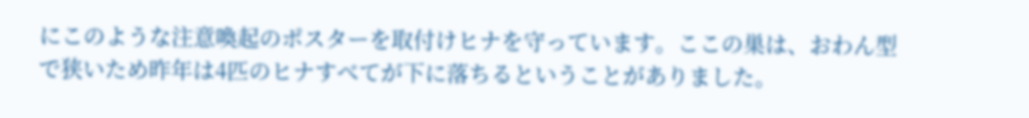にこのような注意喚起のポスターを取付けヒナを守っています。ここの巣は、おわん型で狭いため昨年は4匹のヒナすべてが下に落ちるということがありました。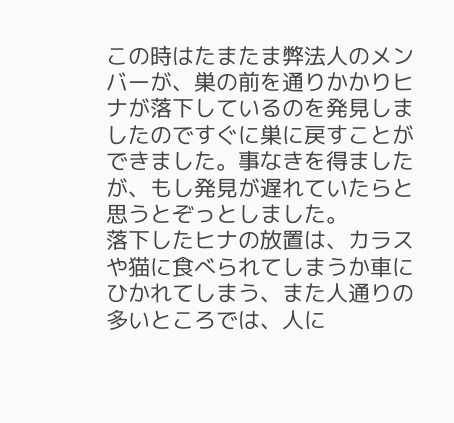この時はたまたま弊法人のメンバーが、巣の前を通りかかりヒナが落下しているのを発見しましたのですぐに巣に戻すことができました。事なきを得ましたが、もし発見が遅れていたらと思うとぞっとしました。
落下したヒナの放置は、カラスや猫に食べられてしまうか車にひかれてしまう、また人通りの多いところでは、人に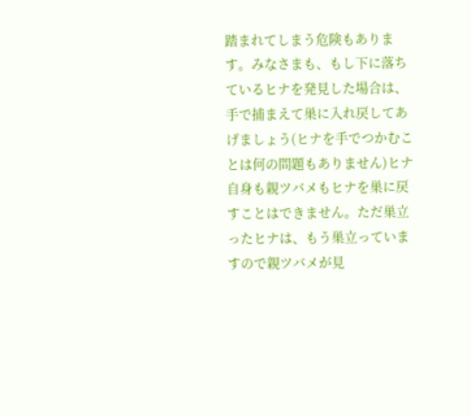踏まれてしまう危険もあります。みなさまも、もし下に落ちているヒナを発見した場合は、手で捕まえて巣に入れ戻してあげましょう(ヒナを手でつかむことは何の問題もありません)ヒナ自身も親ツバメもヒナを巣に戻すことはできません。ただ巣立ったヒナは、もう巣立っていますので親ツバメが見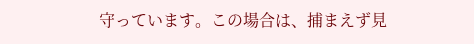守っています。この場合は、捕まえず見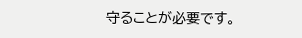守ることが必要です。